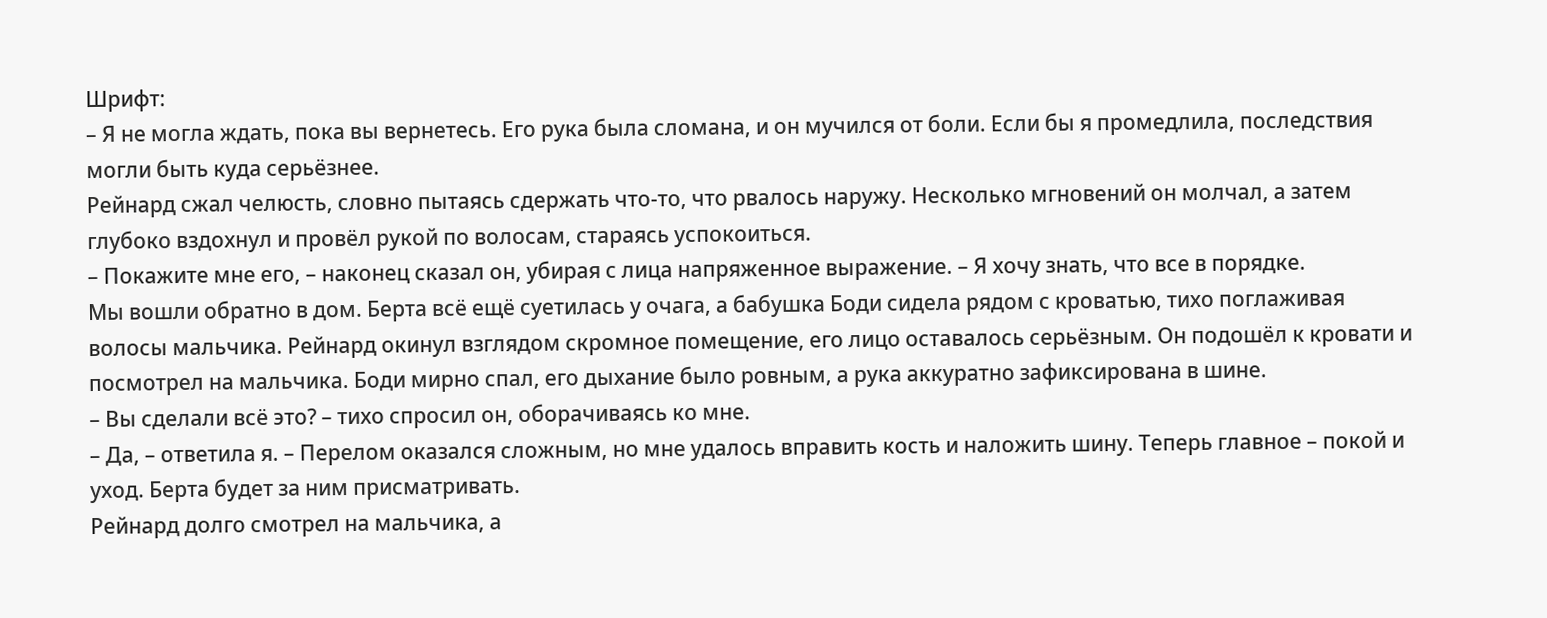Шрифт:
– Я не могла ждать, пока вы вернетесь. Его рука была сломана, и он мучился от боли. Если бы я промедлила, последствия могли быть куда серьёзнее.
Рейнард сжал челюсть, словно пытаясь сдержать что-то, что рвалось наружу. Несколько мгновений он молчал, а затем глубоко вздохнул и провёл рукой по волосам, стараясь успокоиться.
– Покажите мне его, – наконец сказал он, убирая с лица напряженное выражение. – Я хочу знать, что все в порядке.
Мы вошли обратно в дом. Берта всё ещё суетилась у очага, а бабушка Боди сидела рядом с кроватью, тихо поглаживая волосы мальчика. Рейнард окинул взглядом скромное помещение, его лицо оставалось серьёзным. Он подошёл к кровати и посмотрел на мальчика. Боди мирно спал, его дыхание было ровным, а рука аккуратно зафиксирована в шине.
– Вы сделали всё это? – тихо спросил он, оборачиваясь ко мне.
– Да, – ответила я. – Перелом оказался сложным, но мне удалось вправить кость и наложить шину. Теперь главное – покой и уход. Берта будет за ним присматривать.
Рейнард долго смотрел на мальчика, а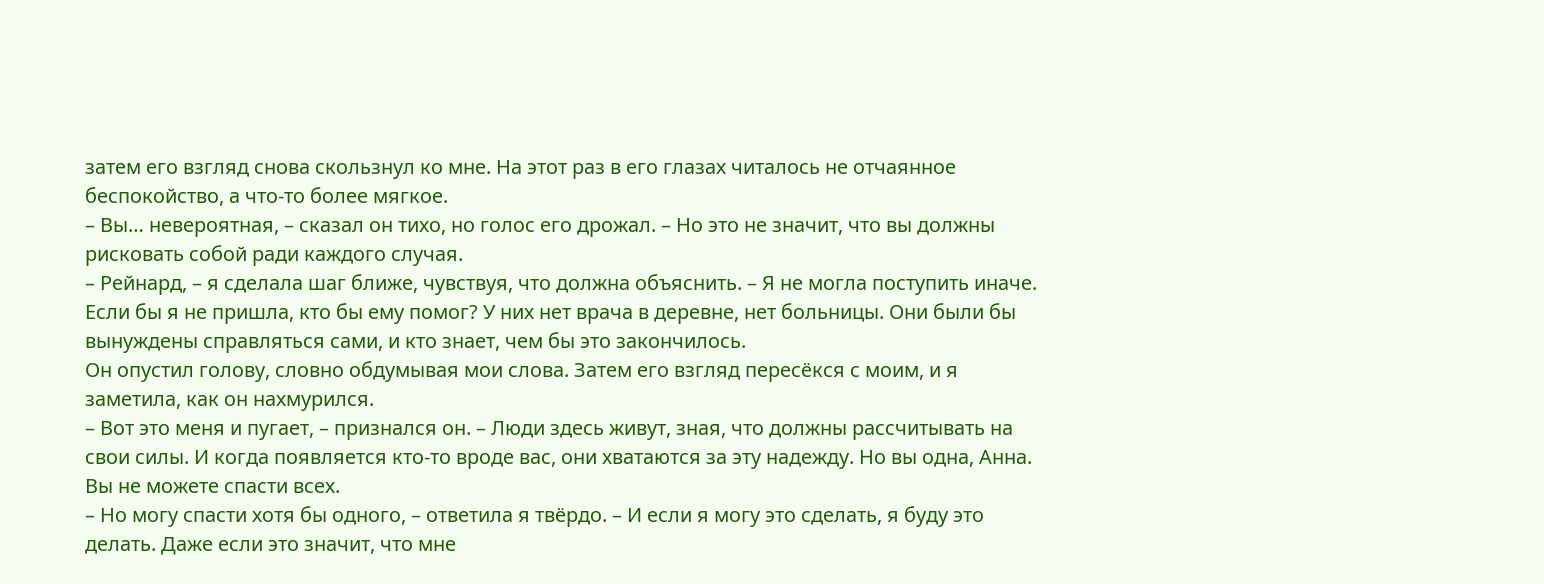затем его взгляд снова скользнул ко мне. На этот раз в его глазах читалось не отчаянное беспокойство, а что-то более мягкое.
– Вы… невероятная, – сказал он тихо, но голос его дрожал. – Но это не значит, что вы должны рисковать собой ради каждого случая.
– Рейнард, – я сделала шаг ближе, чувствуя, что должна объяснить. – Я не могла поступить иначе. Если бы я не пришла, кто бы ему помог? У них нет врача в деревне, нет больницы. Они были бы вынуждены справляться сами, и кто знает, чем бы это закончилось.
Он опустил голову, словно обдумывая мои слова. Затем его взгляд пересёкся с моим, и я заметила, как он нахмурился.
– Вот это меня и пугает, – признался он. – Люди здесь живут, зная, что должны рассчитывать на свои силы. И когда появляется кто-то вроде вас, они хватаются за эту надежду. Но вы одна, Анна. Вы не можете спасти всех.
– Но могу спасти хотя бы одного, – ответила я твёрдо. – И если я могу это сделать, я буду это делать. Даже если это значит, что мне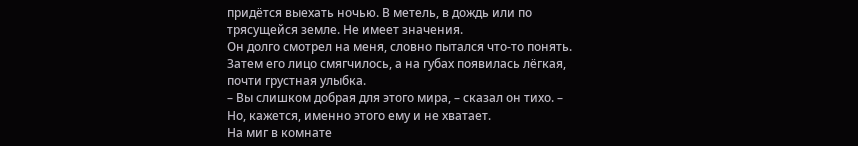придётся выехать ночью. В метель, в дождь или по трясущейся земле. Не имеет значения.
Он долго смотрел на меня, словно пытался что-то понять. Затем его лицо смягчилось, а на губах появилась лёгкая, почти грустная улыбка.
– Вы слишком добрая для этого мира, – сказал он тихо. – Но, кажется, именно этого ему и не хватает.
На миг в комнате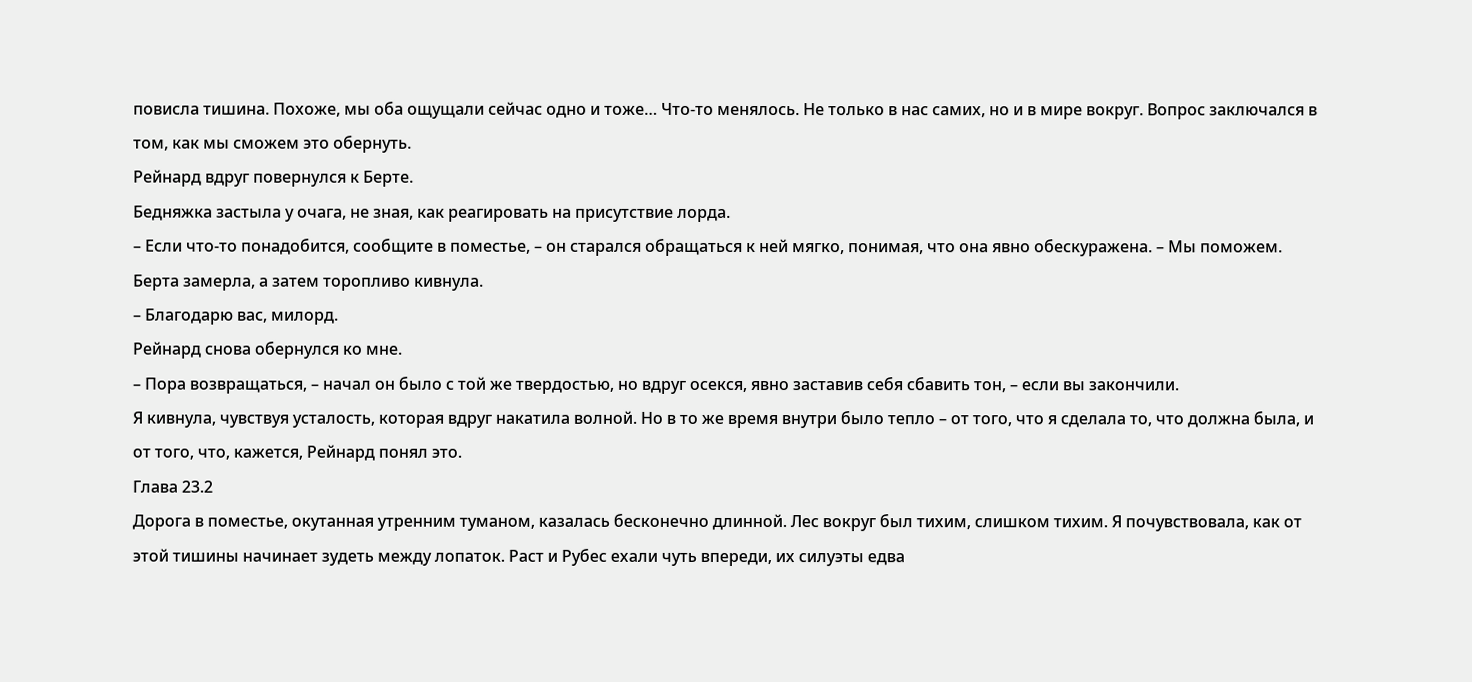повисла тишина. Похоже, мы оба ощущали сейчас одно и тоже… Что-то менялось. Не только в нас самих, но и в мире вокруг. Вопрос заключался в том, как мы сможем это обернуть.
Рейнард вдруг повернулся к Берте.
Бедняжка застыла у очага, не зная, как реагировать на присутствие лорда.
– Если что-то понадобится, сообщите в поместье, – он старался обращаться к ней мягко, понимая, что она явно обескуражена. – Мы поможем.
Берта замерла, а затем торопливо кивнула.
– Благодарю вас, милорд.
Рейнард снова обернулся ко мне.
– Пора возвращаться, – начал он было с той же твердостью, но вдруг осекся, явно заставив себя сбавить тон, – если вы закончили.
Я кивнула, чувствуя усталость, которая вдруг накатила волной. Но в то же время внутри было тепло – от того, что я сделала то, что должна была, и от того, что, кажется, Рейнард понял это.
Глава 23.2
Дорога в поместье, окутанная утренним туманом, казалась бесконечно длинной. Лес вокруг был тихим, слишком тихим. Я почувствовала, как от этой тишины начинает зудеть между лопаток. Раст и Рубес ехали чуть впереди, их силуэты едва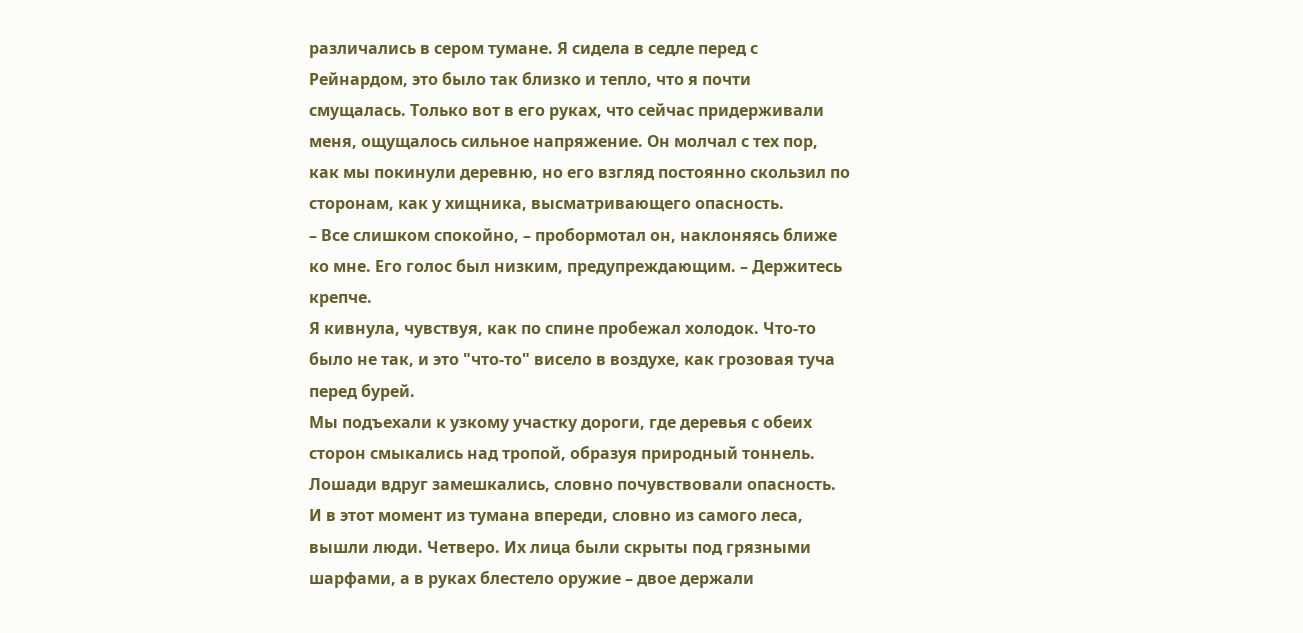различались в сером тумане. Я сидела в седле перед с Рейнардом, это было так близко и тепло, что я почти смущалась. Только вот в его руках, что сейчас придерживали меня, ощущалось сильное напряжение. Он молчал с тех пор, как мы покинули деревню, но его взгляд постоянно скользил по сторонам, как у хищника, высматривающего опасность.
– Все слишком спокойно, – пробормотал он, наклоняясь ближе ко мне. Его голос был низким, предупреждающим. – Держитесь крепче.
Я кивнула, чувствуя, как по спине пробежал холодок. Что-то было не так, и это "что-то" висело в воздухе, как грозовая туча перед бурей.
Мы подъехали к узкому участку дороги, где деревья с обеих сторон смыкались над тропой, образуя природный тоннель. Лошади вдруг замешкались, словно почувствовали опасность. И в этот момент из тумана впереди, словно из самого леса, вышли люди. Четверо. Их лица были скрыты под грязными шарфами, а в руках блестело оружие – двое держали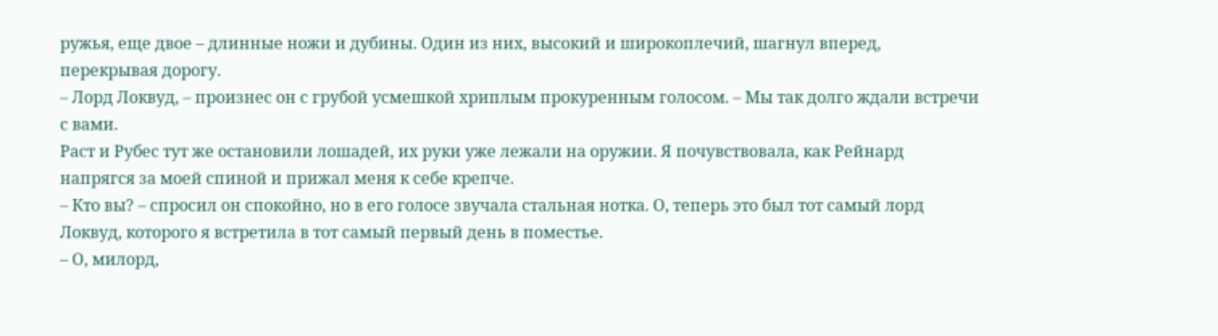ружья, еще двое – длинные ножи и дубины. Один из них, высокий и широкоплечий, шагнул вперед, перекрывая дорогу.
– Лорд Локвуд, – произнес он с грубой усмешкой хриплым прокуренным голосом. – Мы так долго ждали встречи с вами.
Раст и Рубес тут же остановили лошадей, их руки уже лежали на оружии. Я почувствовала, как Рейнард напрягся за моей спиной и прижал меня к себе крепче.
– Кто вы? – спросил он спокойно, но в его голосе звучала стальная нотка. О, теперь это был тот самый лорд Локвуд, которого я встретила в тот самый первый день в поместье.
– О, милорд,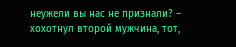неужели вы нас не признали? – хохотнул второй мужчина, тот,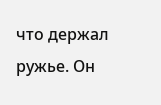что держал ружье. Он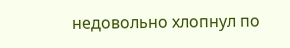недовольно хлопнул по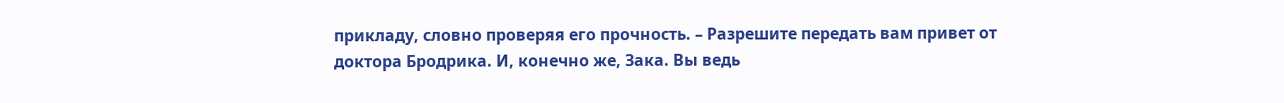прикладу, словно проверяя его прочность. – Разрешите передать вам привет от доктора Бродрика. И, конечно же, Зака. Вы ведь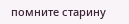помните старину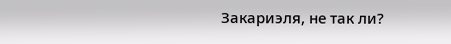Закариэля, не так ли?